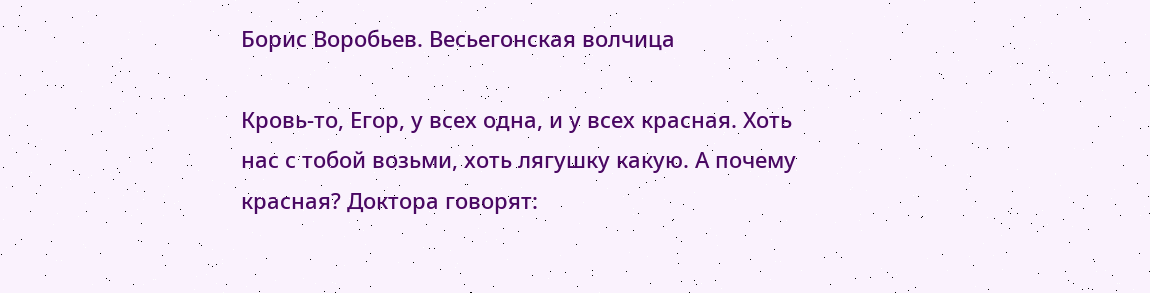Борис Воробьев. Весьегонская волчица

Кровь-то, Егор, у всех одна, и у всех красная. Хоть нас с тобой возьми, хоть лягушку какую. А почему красная? Доктора говорят: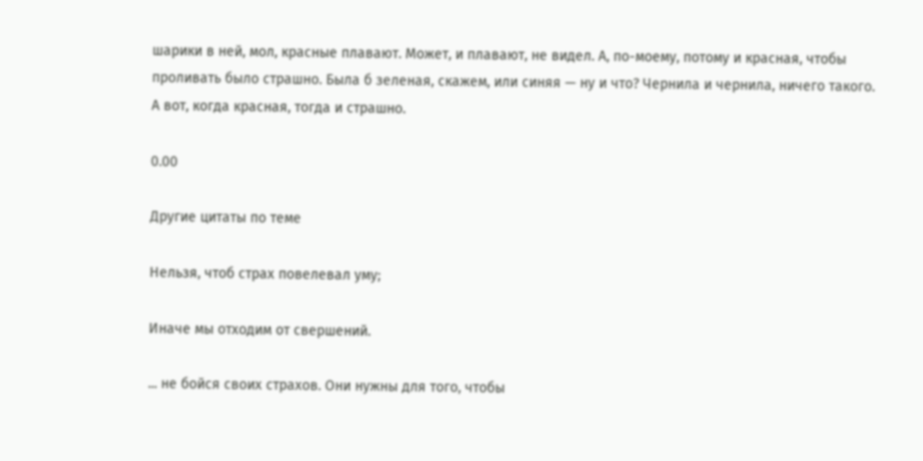шарики в ней, мол, красные плавают. Может, и плавают, не видел. А, по-моему, потому и красная, чтобы проливать было страшно. Была б зеленая, скажем, или синяя — ну и что? Чернила и чернила, ничего такого. А вот, когда красная, тогда и страшно.

0.00

Другие цитаты по теме

Нельзя, чтоб страх повелевал уму;

Иначе мы отходим от свершений.

... не бойся своих страхов. Они нужны для того, чтобы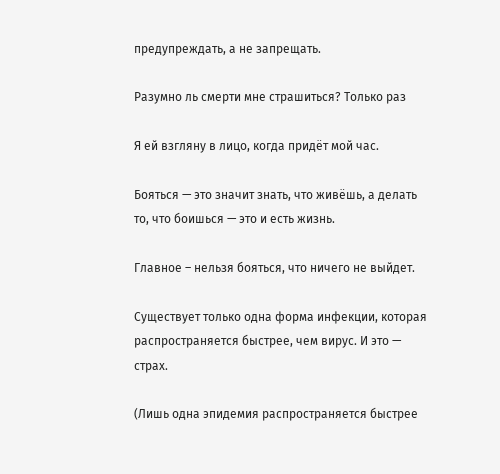предупреждать, а не запрещать.

Разумно ль смерти мне страшиться? Только раз

Я ей взгляну в лицо, когда придёт мой час.

Бояться — это значит знать, что живёшь, а делать то, что боишься — это и есть жизнь.

Главное – нельзя бояться, что ничего не выйдет.

Существует только одна форма инфекции, которая распространяется быстрее, чем вирус. И это — страх.

(Лишь одна эпидемия распространяется быстрее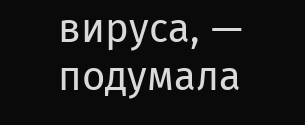вируса, — подумала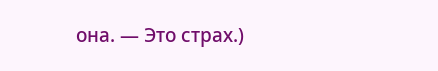она. — Это страх.)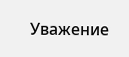Уважение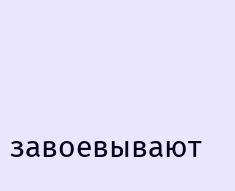завоевывают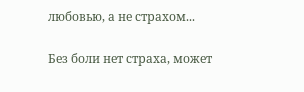любовью, а не страхом...

Без боли нет страха, может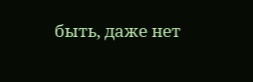быть, даже нет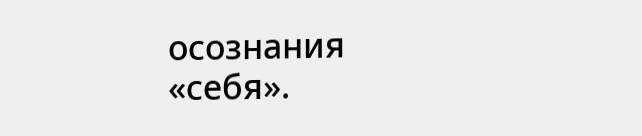осознания «себя».